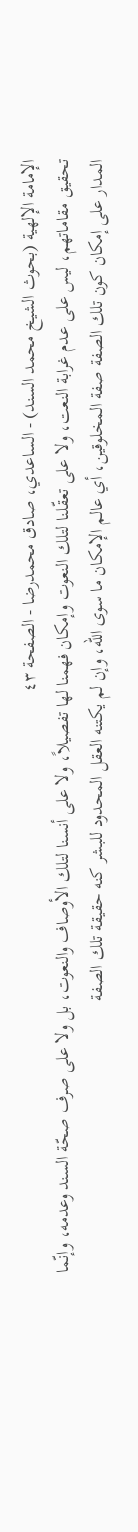الإمامة الإلهية (بحوث الشيخ محمد السند) - الساعدي، صادق محمدرضا - الصفحة ٤٣
تحقيق مقاماتهم، ليس على عدم غرابة النعت، ولا على تعقّلنا لتلك النعوت وإمكان فهمنا لها تفصيلاً، ولا على أنسنا لتلك الأوصاف والنعوت، بل ولا على صرف صحّة السند وعدمه، وإنّما المدار على إمكان كون تلك الصفة صفة المخلوقين، أي عالم الإمكان ما سوى الله، وإن لم يكتنه العقل المحدود للبشر كنه حقيقة تلك الصفة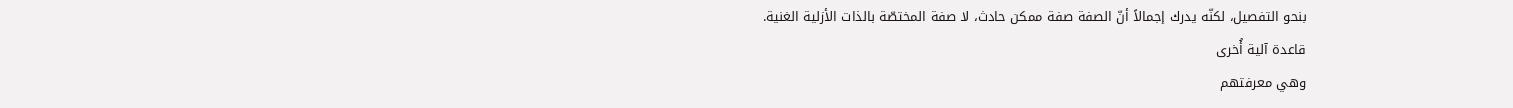بنحو التفصيل، لكنّه يدرك إجمالاً أنّ الصفة صفة ممكن حادث، لا صفة المختصّة بالذات الأزلية الغنية.
قاعدة آلية أُخرى
وهي معرفتهم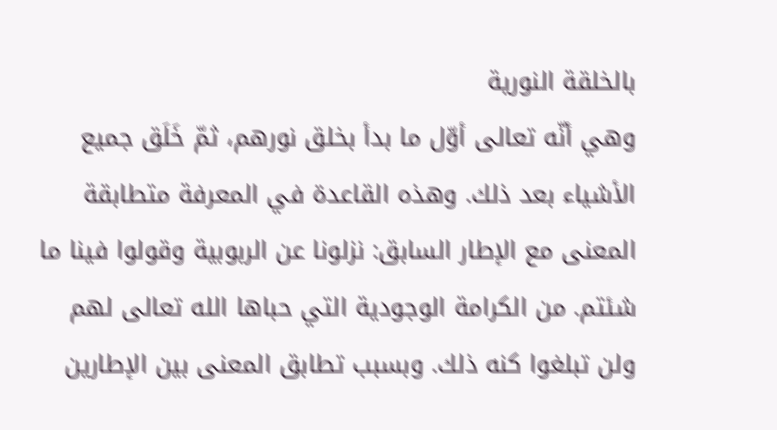بالخلقة النورية
وهي أنّه تعالى أوّل ما بدأ بخلق نورهم، ثمّ خَلَق جميع الأشياء بعد ذلك. وهذه القاعدة في المعرفة متطابقة المعنى مع الإطار السابق: نزلونا عن الربوبية وقولوا فينا ما شئتم. من الكرامة الوجودية التي حباها الله تعالى لهم ولن تبلغوا كنه ذلك. وبسبب تطابق المعنى بين الإطارين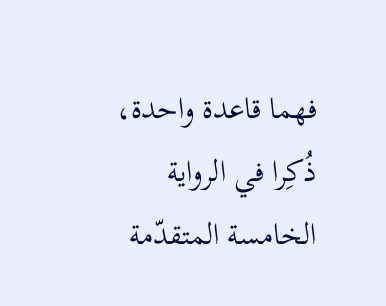فهما قاعدة واحدة، ذُكِرا في الرواية الخامسة المتقدّمة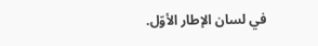في لسان الإطار الأوّل.